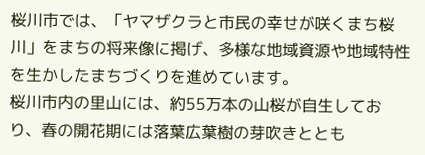桜川市では、「ヤマザクラと市民の幸せが咲くまち桜川」をまちの将来像に掲げ、多様な地域資源や地域特性を生かしたまちづくりを進めています。
桜川市内の里山には、約55万本の山桜が自生しており、春の開花期には落葉広葉樹の芽吹きととも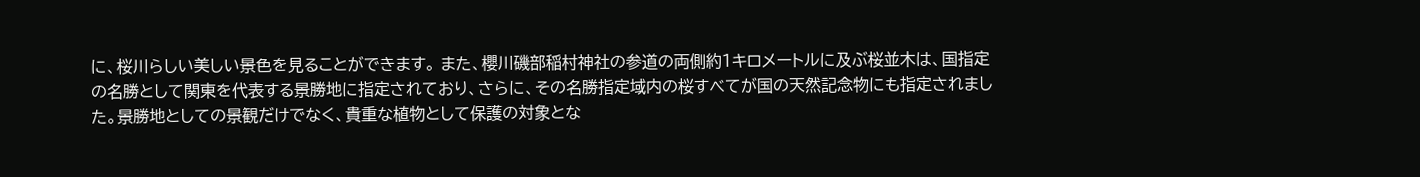に、桜川らしい美しい景色を見ることができます。 また、櫻川磯部稲村神社の参道の両側約1キロメートルに及ぶ桜並木は、国指定の名勝として関東を代表する景勝地に指定されており、さらに、その名勝指定域内の桜すべてが国の天然記念物にも指定されました。景勝地としての景観だけでなく、貴重な植物として保護の対象とな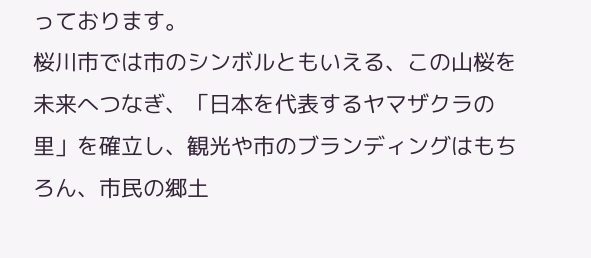っております。
桜川市では市のシンボルともいえる、この山桜を未来へつなぎ、「日本を代表するヤマザクラの里」を確立し、観光や市のブランディングはもちろん、市民の郷土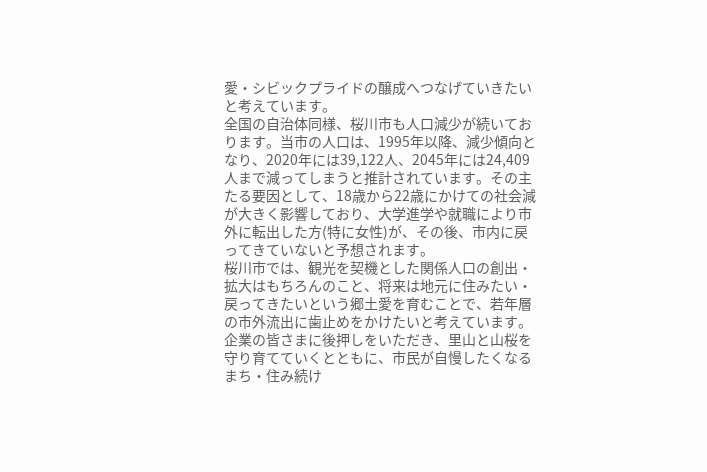愛・シビックプライドの醸成へつなげていきたいと考えています。
全国の自治体同様、桜川市も人口減少が続いております。当市の人口は、1995年以降、減少傾向となり、2020年には39,122人、2045年には24,409人まで減ってしまうと推計されています。その主たる要因として、18歳から22歳にかけての社会減が大きく影響しており、大学進学や就職により市外に転出した方(特に女性)が、その後、市内に戻ってきていないと予想されます。
桜川市では、観光を契機とした関係人口の創出・拡大はもちろんのこと、将来は地元に住みたい・戻ってきたいという郷土愛を育むことで、若年層の市外流出に歯止めをかけたいと考えています。
企業の皆さまに後押しをいただき、里山と山桜を守り育てていくとともに、市民が自慢したくなるまち・住み続け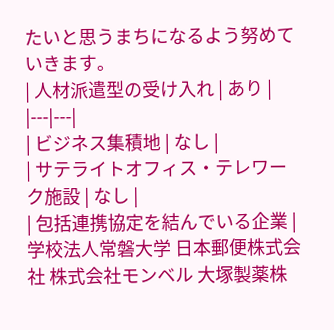たいと思うまちになるよう努めていきます。
| 人材派遣型の受け入れ | あり |
|---|---|
| ビジネス集積地 | なし |
| サテライトオフィス・テレワーク施設 | なし |
| 包括連携協定を結んでいる企業 | 学校法人常磐大学 日本郵便株式会社 株式会社モンベル 大塚製薬株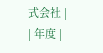式会社 |
| 年度 |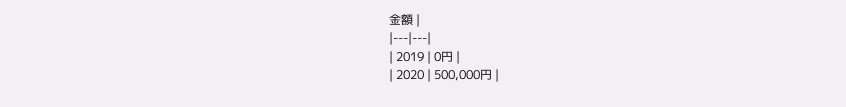金額 |
|---|---|
| 2019 | 0円 |
| 2020 | 500,000円 |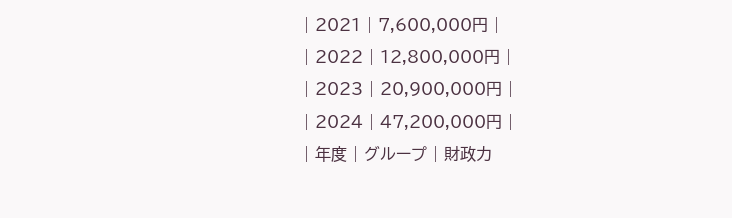| 2021 | 7,600,000円 |
| 2022 | 12,800,000円 |
| 2023 | 20,900,000円 |
| 2024 | 47,200,000円 |
| 年度 | グループ | 財政力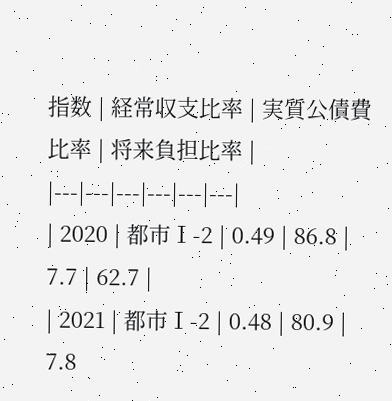指数 | 経常収支比率 | 実質公債費比率 | 将来負担比率 |
|---|---|---|---|---|---|
| 2020 | 都市Ⅰ-2 | 0.49 | 86.8 | 7.7 | 62.7 |
| 2021 | 都市Ⅰ-2 | 0.48 | 80.9 | 7.8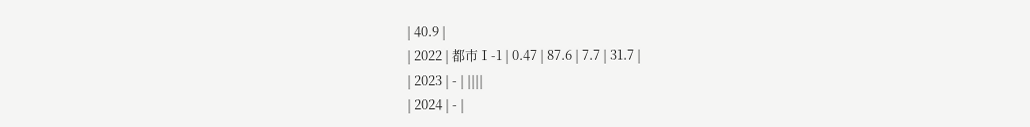| 40.9 |
| 2022 | 都市Ⅰ-1 | 0.47 | 87.6 | 7.7 | 31.7 |
| 2023 | - | ||||
| 2024 | - |